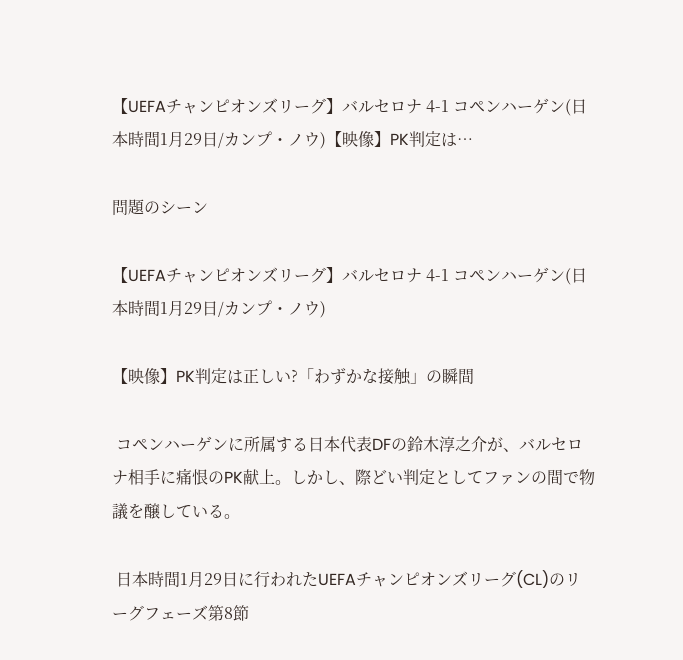【UEFAチャンピオンズリーグ】バルセロナ 4-1 コペンハーゲン(日本時間1月29日/カンプ・ノウ)【映像】PK判定は…

問題のシーン

【UEFAチャンピオンズリーグ】バルセロナ 4-1 コペンハーゲン(日本時間1月29日/カンプ・ノウ)

【映像】PK判定は正しい?「わずかな接触」の瞬間

 コペンハーゲンに所属する日本代表DFの鈴木淳之介が、バルセロナ相手に痛恨のPK献上。しかし、際どい判定としてファンの間で物議を醸している。

 日本時間1月29日に行われたUEFAチャンピオンズリーグ(CL)のリーグフェーズ第8節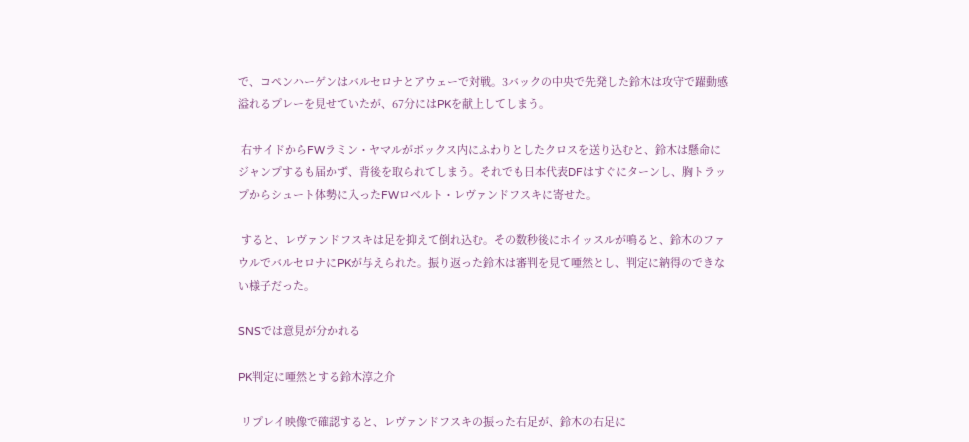で、コペンハーゲンはバルセロナとアウェーで対戦。3バックの中央で先発した鈴木は攻守で躍動感溢れるプレーを見せていたが、67分にはPKを献上してしまう。

 右サイドからFWラミン・ヤマルがボックス内にふわりとしたクロスを送り込むと、鈴木は懸命にジャンプするも届かず、背後を取られてしまう。それでも日本代表DFはすぐにターンし、胸トラップからシュート体勢に入ったFWロベルト・レヴァンドフスキに寄せた。

 すると、レヴァンドフスキは足を抑えて倒れ込む。その数秒後にホイッスルが鳴ると、鈴木のファウルでバルセロナにPKが与えられた。振り返った鈴木は審判を見て唖然とし、判定に納得のできない様子だった。

SNSでは意見が分かれる

PK判定に唖然とする鈴木淳之介

 リプレイ映像で確認すると、レヴァンドフスキの振った右足が、鈴木の右足に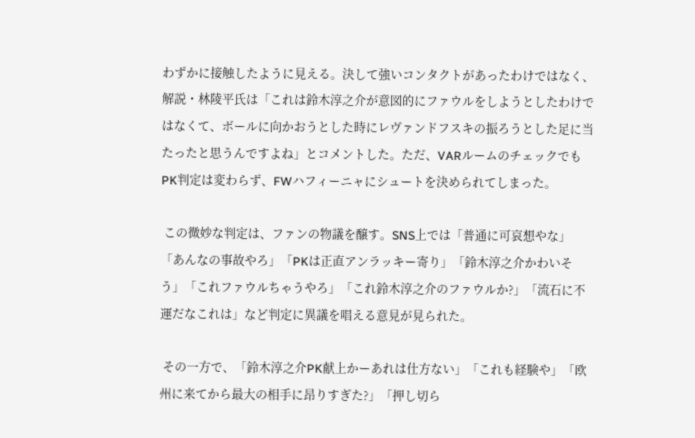わずかに接触したように見える。決して強いコンタクトがあったわけではなく、解説・林陵平氏は「これは鈴木淳之介が意図的にファウルをしようとしたわけではなくて、ボールに向かおうとした時にレヴァンドフスキの振ろうとした足に当たったと思うんですよね」とコメントした。ただ、VARルームのチェックでもPK判定は変わらず、FWハフィーニャにシュートを決められてしまった。

 この微妙な判定は、ファンの物議を醸す。SNS上では「普通に可哀想やな」「あんなの事故やろ」「PKは正直アンラッキー寄り」「鈴木淳之介かわいそう」「これファウルちゃうやろ」「これ鈴木淳之介のファウルか?」「流石に不運だなこれは」など判定に異議を唱える意見が見られた。

 その一方で、「鈴木淳之介PK献上かーあれは仕方ない」「これも経験や」「欧州に来てから最大の相手に昂りすぎた?」「押し切ら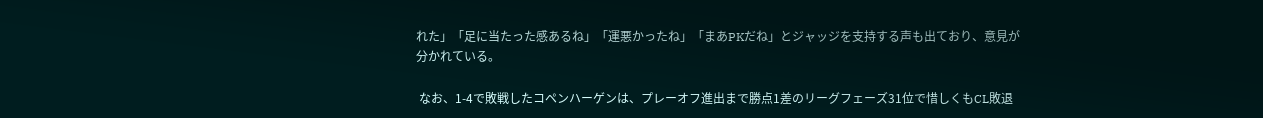れた」「足に当たった感あるね」「運悪かったね」「まあPKだね」とジャッジを支持する声も出ており、意見が分かれている。

 なお、1-4で敗戦したコペンハーゲンは、プレーオフ進出まで勝点1差のリーグフェーズ31位で惜しくもCL敗退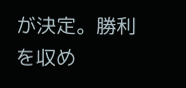が決定。勝利を収め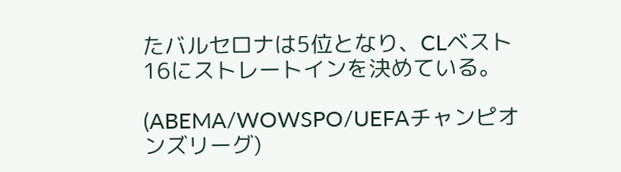たバルセロナは5位となり、CLベスト16にストレートインを決めている。

(ABEMA/WOWSPO/UEFAチャンピオンズリーグ)